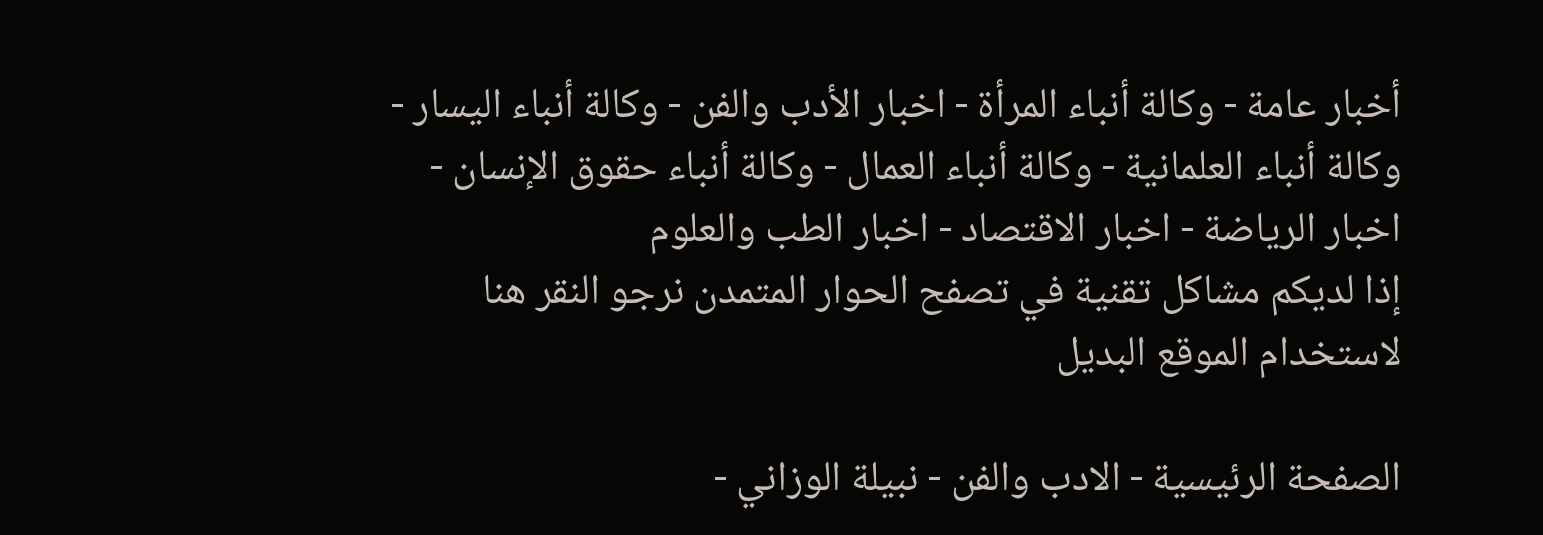أخبار عامة - وكالة أنباء المرأة - اخبار الأدب والفن - وكالة أنباء اليسار - وكالة أنباء العلمانية - وكالة أنباء العمال - وكالة أنباء حقوق الإنسان - اخبار الرياضة - اخبار الاقتصاد - اخبار الطب والعلوم
إذا لديكم مشاكل تقنية في تصفح الحوار المتمدن نرجو النقر هنا لاستخدام الموقع البديل

الصفحة الرئيسية - الادب والفن - نبيلة الوزاني -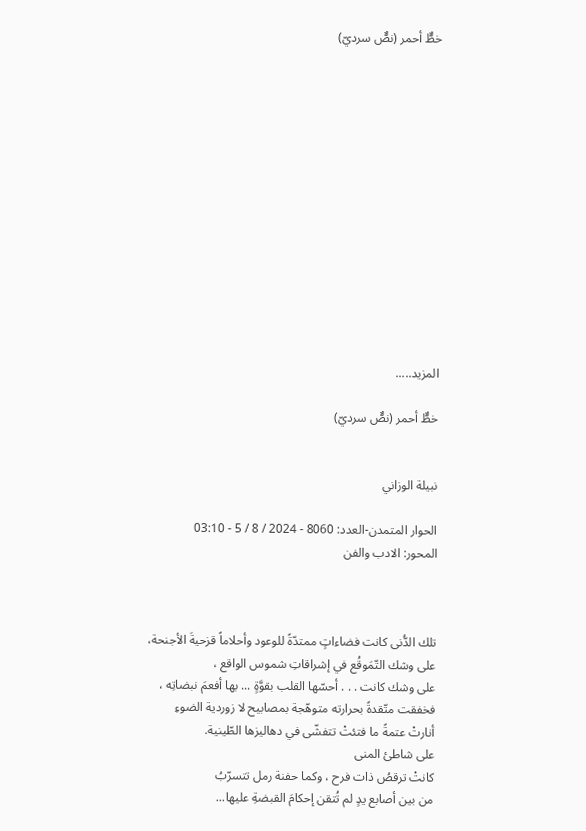خطٌّ أحمر (نصٌّ سرديّ)














المزيد.....

خطٌّ أحمر (نصٌّ سرديّ)


نبيلة الوزاني

الحوار المتمدن-العدد: 8060 - 2024 / 8 / 5 - 03:10
المحور: الادب والفن



تلك الدُّنى كانت فضاءاتٍ ممتدّةً للوعود وأحلاماً قزحيةَ الأجنحة،
على وشك التّمَوقُع في إشراقاتِ شموس الواقع ،
على وشك كانت . . . أحسّها القلب بقوَّةٍ ... بها أفعمَ نبضاتِه ،
فخفقت متّقدةً بحرارته متوهّجة بمصابيح لا زوردية الضوءِ
أنارتْ عتمةً ما فتئتْ تتفشّى في دهاليزها الطّينية.
على شاطئ المنى
كانتْ ترقصُ ذات فرح ، وكما حفنة رمل تتسرّبُ
من بين أصابع يدٍ لم تُتقن إحكامَ القبضةِ عليها...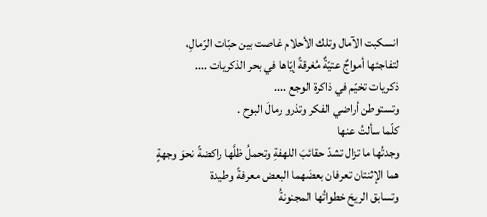انسكبت الآمال وتلك الأحلام غاصت بين حبّات الرّمالِ،
لتفاجئها أمواجٌ عتيّةٌ مُغرقةً إيّاها في بحر الذكريات ....
ذكريات تخيّم في ذاكرة الوجع ....
وتستوطن أراضي الفكر وتذرو رمالَ البوح .
كلّما سألتُ عنها
وجدتُها ما تزال تشدّ حقائبَ اللهفةِ وتحملُ ظلَّها راكضةً نحوَ وجهةٍ
هما الإثنتان تعرفان بعضَهما البعض معرفةً وطيدة
وتسابق الريحَ خطواتُها المجنونةُ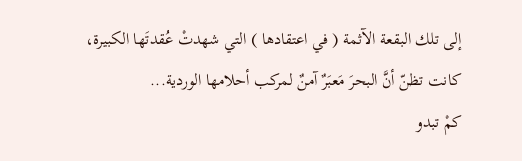إلى تلك البقعة الآثمة ( في اعتقادها ) التي شهدتْ عُقدتَها الكبيرة،
كانت تظنّ أنَّ البحرَ مَعبَرٌ آمنٌ لمركب أحلامها الوردية...
كمْ تبدو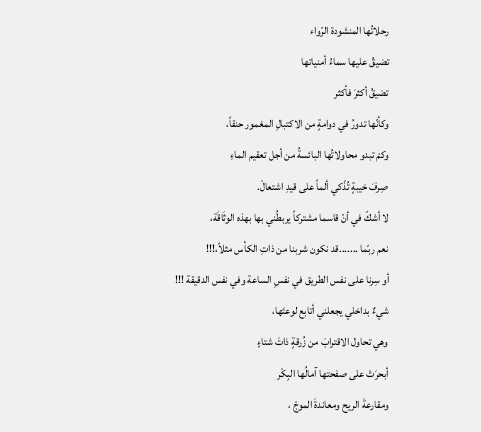رحلاتُها المنشودة الرّواء
تضيقُ عليها سماءُ أمنياتها
تضيقُ أكثرَ فأكثر
وكأنّها تدورُ في دوامةٍ من الاكتبالِ المغمور حنقاً،
وكمْ تبدو محاولاتُها البائسةُ من أجل تعقيم الماءِ
صِرفَ خيبةٍ تُذْكي ألماً على قيدِ اشتعالْ.
لا أشكّ في أنّ قاسما مشتركاً يربطُني بها بهذه الوثَاقَة،
نعم ربّما .......قد نكون شربنا من ذاتِ الكأس مثلاً،!!!
أو سِرنا على نفس الطريق في نفسِ الساعة وفي نفس الدقيقة !!!
شيءٌ بداخلي يجعلني أتابع لوعتَها،
وهي تحاول الاقترابَ من زُرقةٍ ذاتَ شتاءٍ
أبحرَتْ على صفحتها آمالُها البِكْر
ومقارعةَ الريح ومعاندةَ الموجْ ،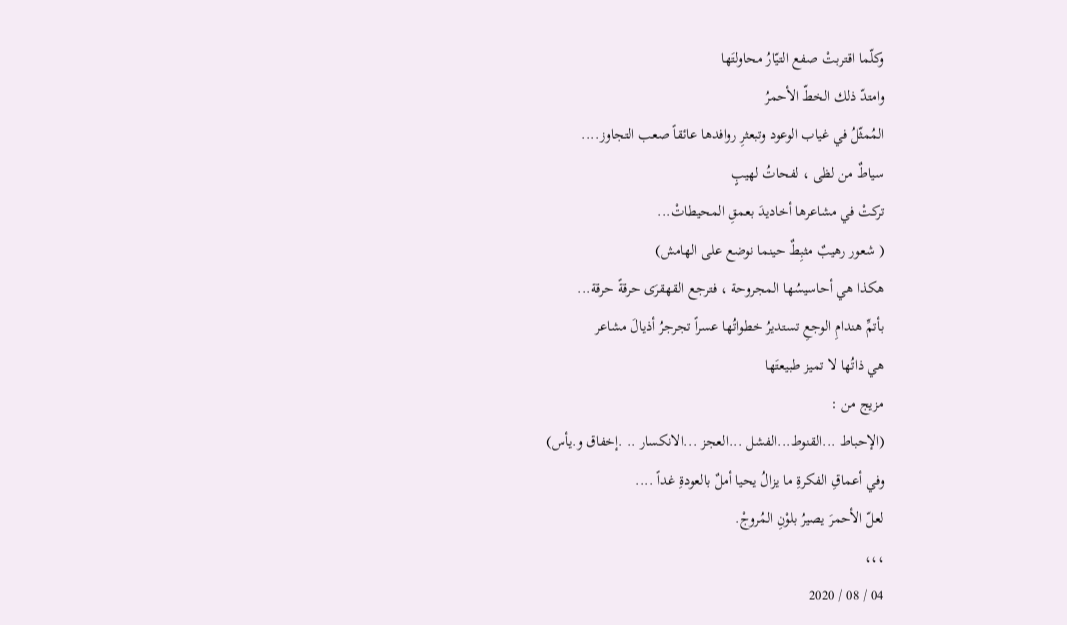وكلّما اقتربتْ صفع التيّارُ محاولتَها
وامتدّ ذلك الخطّ الأحمرُ
المُمثّلُ في غياب الوعود وتبعثرِ روافدها عائقاً صعب التجاوز....
سياطٌ من لظى ، لفحاتُ لهيبٍ
تركتْ في مشاعرها أخاديدَ بعمقِ المحيطاتْ...
( شعور رهيبٌ مثبِطٌ حينما نوضع على الهامش)
هكذا هي أحاسيسُها المجروحة ، فترجع القهقرَى حرقةً حرقة...
بأتمِّ هندامِ الوجعِ تستديرُ خطواتُها عسراً تجرجرُ أذيالَ مشاعر
هي ذاتُها لا تميز طبيعتَها
مزيج من :
(الإحباط ...القنوط...الفشل ...العجز ...الانكسار .. .إخفاق و.يأس)
وفي أعماقِ الفكرةِ ما يزالُ يحيا أملٌ بالعودةِ غداً ....
لعلّ الأحمرَ يصيرُ بلوْنِ المُروجْ.
،،،
04 / 08 / 2020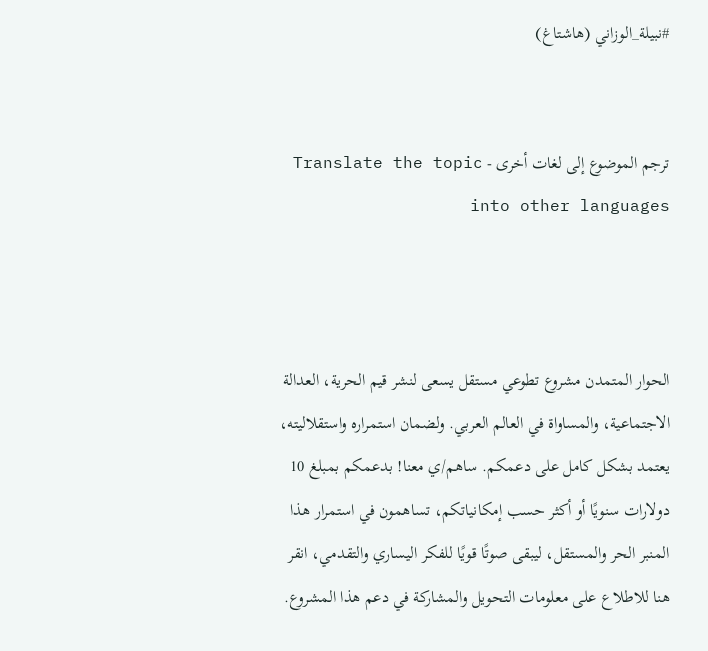#نبيلة_الوزاني (هاشتاغ)


ترجم الموضوع إلى لغات أخرى - Translate the topic into other languages



الحوار المتمدن مشروع تطوعي مستقل يسعى لنشر قيم الحرية، العدالة الاجتماعية، والمساواة في العالم العربي. ولضمان استمراره واستقلاليته، يعتمد بشكل كامل على دعمكم. ساهم/ي معنا! بدعمكم بمبلغ 10 دولارات سنويًا أو أكثر حسب إمكانياتكم، تساهمون في استمرار هذا المنبر الحر والمستقل، ليبقى صوتًا قويًا للفكر اليساري والتقدمي، انقر هنا للاطلاع على معلومات التحويل والمشاركة في دعم هذا المشروع.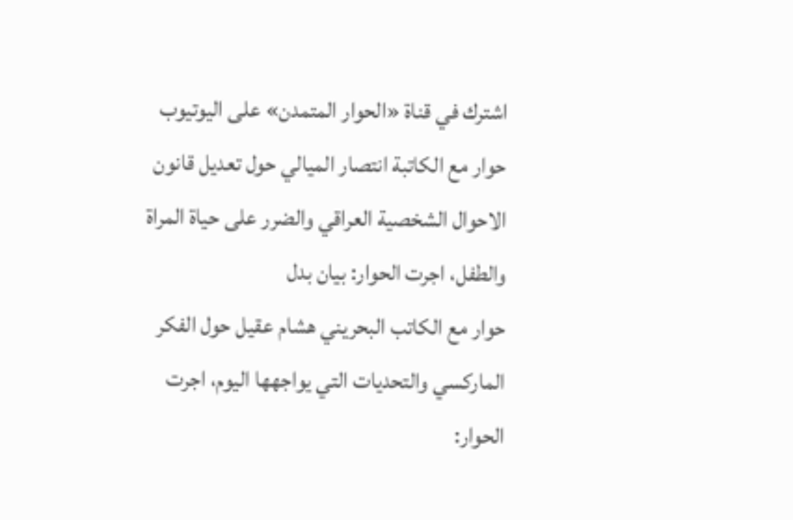اشترك في قناة «الحوار المتمدن» على اليوتيوب
حوار مع الكاتبة انتصار الميالي حول تعديل قانون الاحوال الشخصية العراقي والضرر على حياة المراة والطفل، اجرت الحوار: بيان بدل
حوار مع الكاتب البحريني هشام عقيل حول الفكر الماركسي والتحديات التي يواجهها اليوم، اجرت الحوار: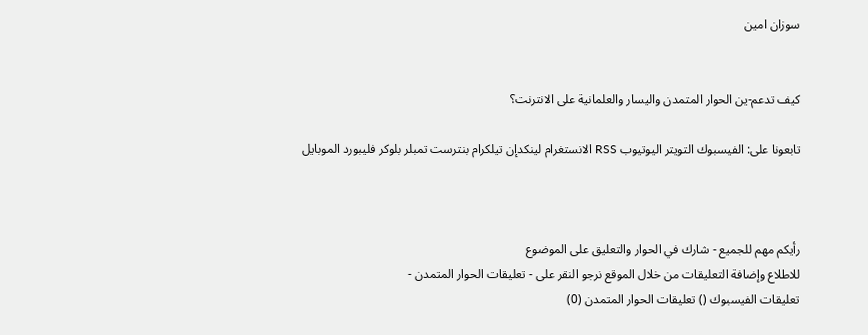سوزان امين


كيف تدعم-ين الحوار المتمدن واليسار والعلمانية على الانترنت؟

تابعونا على: الفيسبوك التويتر اليوتيوب RSS الانستغرام لينكدإن تيلكرام بنترست تمبلر بلوكر فليبورد الموبايل



رأيكم مهم للجميع - شارك في الحوار والتعليق على الموضوع
للاطلاع وإضافة التعليقات من خلال الموقع نرجو النقر على - تعليقات الحوار المتمدن -
تعليقات الفيسبوك () تعليقات الحوار المتمدن (0)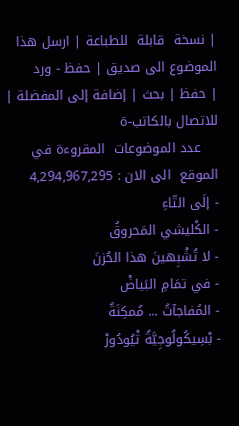| نسخة  قابلة  للطباعة | ارسل هذا الموضوع الى صديق | حفظ - ورد
| حفظ | بحث | إضافة إلى المفضلة | للاتصال بالكاتب-ة
    عدد الموضوعات  المقروءة في الموقع  الى الان : 4,294,967,295
- إلَى التّاءِ
- الكْليشي المَحروقُ
- لا تُشْبِهينَ هذا الحُزنَ
- في تمَامِ البَياضْ
- المُفاجآتُ ... مُمكِنَةٌ
- بْسِيكُولُوجِيَّةُ تْيُودُورْ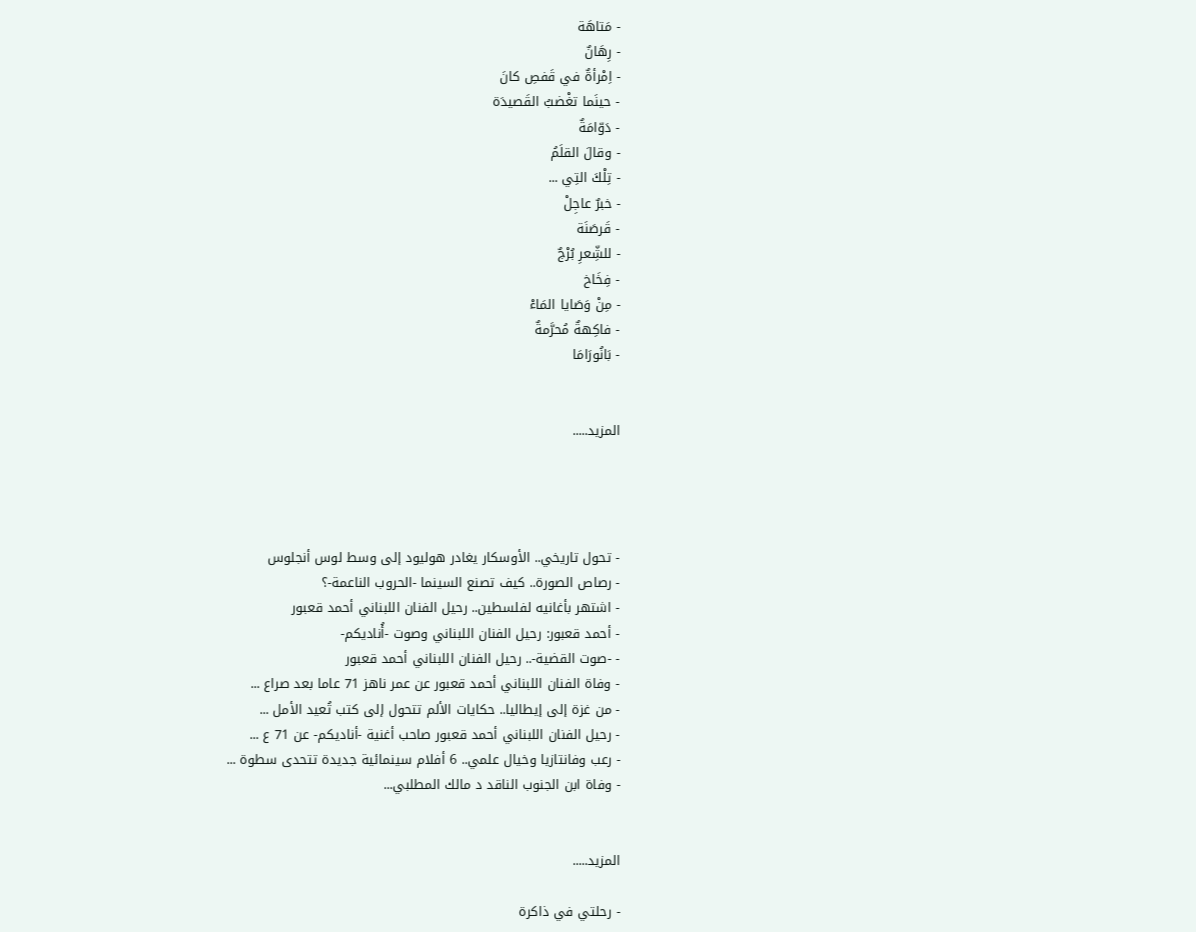- مَتاهَة
- رِهَانٌ
- اِمْرأةٌ في قَفصِ كانَ
- حينَما تغْضبُ القَصيدَة
- دَوّامَةٌ
- وقالَ القلَمُ
- تِلْكَ التِي ...
- خبرٌ عاجِلْ
- قَرصَنَة
- للشِّعرِ بُرْجٌ
- فِخَاخ
- مِنْ وَصَايا المَاءْ
- فاكِهةٌ مُحرَّمةٌ
- بَانُورَامَا


المزيد.....




- تحول تاريخي.. الأوسكار يغادر هوليود إلى وسط لوس أنجلوس
- رصاص الصورة.. كيف تصنع السينما -الحروب الناعمة-؟
- اشتهر بأغانيه لفلسطين.. رحيل الفنان اللبناني أحمد قعبور
- أحمد قعبور: رحيل الفنان اللبناني وصوت -أُناديكم-
- -صوت القضية-.. رحيل الفنان اللبناني أحمد قعبور
- وفاة الفنان اللبناني أحمد قعبور عن عمر ناهز 71 عاما بعد صراع ...
- من غزة إلى إيطاليا.. حكايات الألم تتحول إلى كتب تُعيد الأمل ...
- رحيل الفنان اللبناني أحمد قعبور صاحب أغنية -أناديكم- عن 71 ع ...
- رعب وفانتازيا وخيال علمي.. 6 أفلام سينمائية جديدة تتحدى سطوة ...
- وفاة ابن الجنوب الناقد د مالك المطلبي...


المزيد.....

- رحلتي في ذاكرة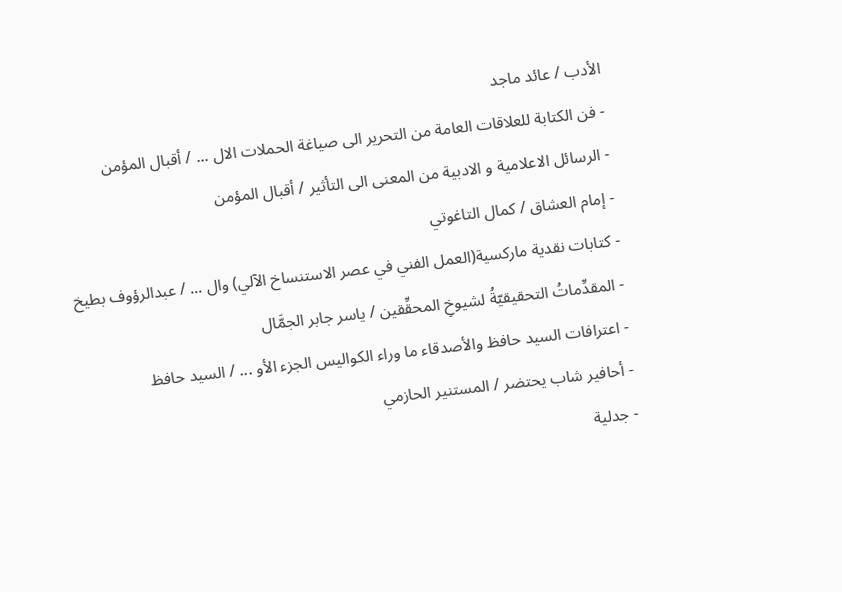الأدب / عائد ماجد
- فن الكتابة للعلاقات العامة من التحرير الى صياغة الحملات الال ... / أقبال المؤمن
- الرسائل الاعلامية و الادبية من المعنى الى التأثير / أقبال المؤمن
- إمام العشاق / كمال التاغوتي
- كتابات نقدية ماركسية(العمل الفني في عصر الاستنساخ الآلي) وال ... / عبدالرؤوف بطيخ
- المقدِّماتُ التحقيقيّةُ لشيوخِ المحقِّقين / ياسر جابر الجمَّال
- اعترافات السيد حافظ والأصدقاء ما وراء الكواليس الجزء الأو ... / السيد حافظ
- أحافير شاب يحتضر / المستنير الحازمي
- جدلية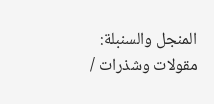المنجل والسنبلة: مقولات وشذرات /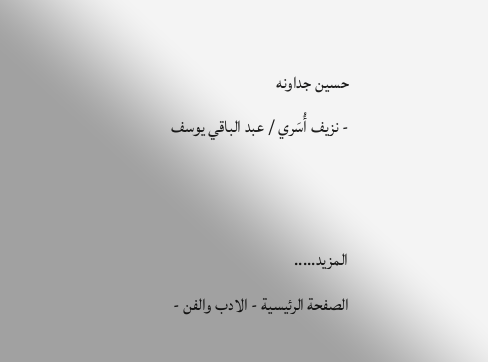حسين جداونه
- نزيف أُسَري / عبد الباقي يوسف


المزيد.....
الصفحة الرئيسية - الادب والفن -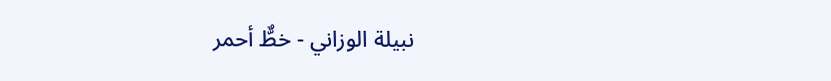نبيلة الوزاني - خطٌّ أحمر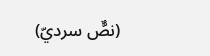(نصٌّ سرديّ)